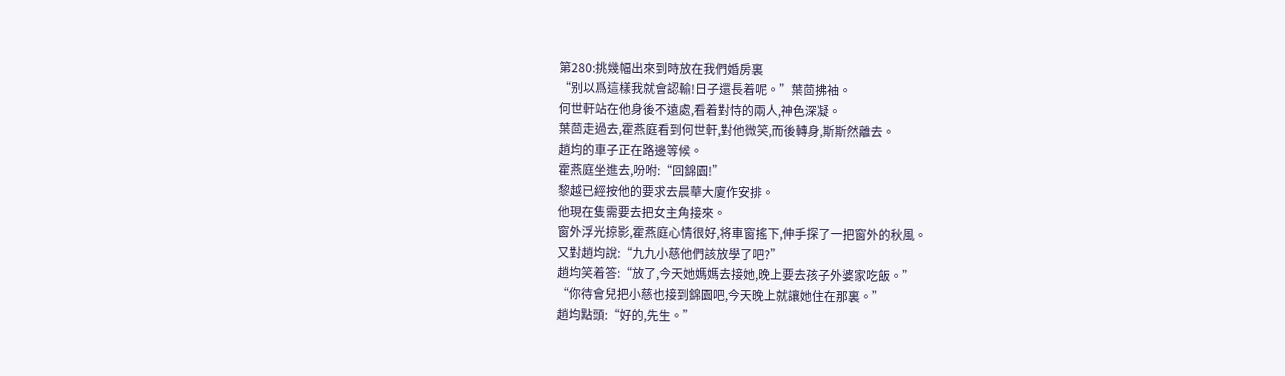第280:挑幾幅出來到時放在我們婚房裏
“别以爲這樣我就會認輸!日子還長着呢。”葉茴拂袖。
何世軒站在他身後不遠處,看着對恃的兩人,神色深凝。
葉茴走過去,霍燕庭看到何世軒,對他微笑,而後轉身,斯斯然離去。
趙均的車子正在路邊等候。
霍燕庭坐進去,吩咐:“回錦園!”
黎越已經按他的要求去晨華大廈作安排。
他現在隻需要去把女主角接來。
窗外浮光掠影,霍燕庭心情很好,将車窗搖下,伸手探了一把窗外的秋風。
又對趙均說:“九九小慈他們該放學了吧?”
趙均笑着答:“放了,今天她媽媽去接她,晚上要去孩子外婆家吃飯。”
“你待會兒把小慈也接到錦園吧,今天晚上就讓她住在那裏。”
趙均點頭:“好的,先生。”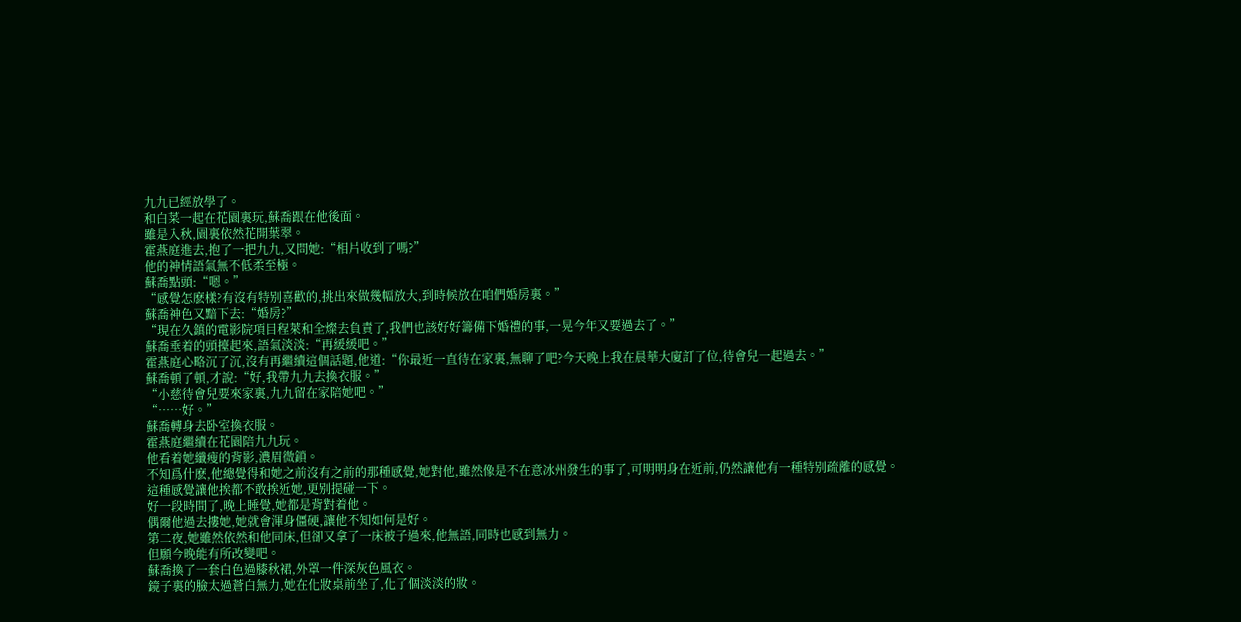九九已經放學了。
和白菜一起在花園裏玩,蘇喬跟在他後面。
雖是入秋,園裏依然花開葉翠。
霍燕庭進去,抱了一把九九,又問她:“相片收到了嗎?”
他的神情語氣無不低柔至極。
蘇喬點頭:“嗯。”
“感覺怎麽樣?有沒有特别喜歡的,挑出來做幾幅放大,到時候放在咱們婚房裏。”
蘇喬神色又黯下去:“婚房?”
“現在久鎮的電影院項目程萊和全燦去負責了,我們也該好好籌備下婚禮的事,一晃今年又要過去了。”
蘇喬垂着的頭擡起來,語氣淡淡:“再緩緩吧。”
霍燕庭心略沉了沉,沒有再繼續這個話題,他道:“你最近一直待在家裏,無聊了吧?今天晚上我在晨華大廈訂了位,待會兒一起過去。”
蘇喬頓了頓,才說:“好,我帶九九去換衣服。”
“小慈待會兒要來家裏,九九留在家陪她吧。”
“……好。”
蘇喬轉身去卧室換衣服。
霍燕庭繼續在花園陪九九玩。
他看着她纖瘦的背影,濃眉微鎖。
不知爲什麽,他總覺得和她之前沒有之前的那種感覺,她對他,雖然像是不在意冰州發生的事了,可明明身在近前,仍然讓他有一種特别疏離的感覺。
這種感覺讓他挨都不敢挨近她,更别提碰一下。
好一段時間了,晚上睡覺,她都是背對着他。
偶爾他過去摟她,她就會渾身僵硬,讓他不知如何是好。
第二夜,她雖然依然和他同床,但卻又拿了一床被子過來,他無語,同時也感到無力。
但願今晚能有所改變吧。
蘇喬換了一套白色過膝秋裙,外罩一件深灰色風衣。
鏡子裏的臉太過蒼白無力,她在化妝桌前坐了,化了個淡淡的妝。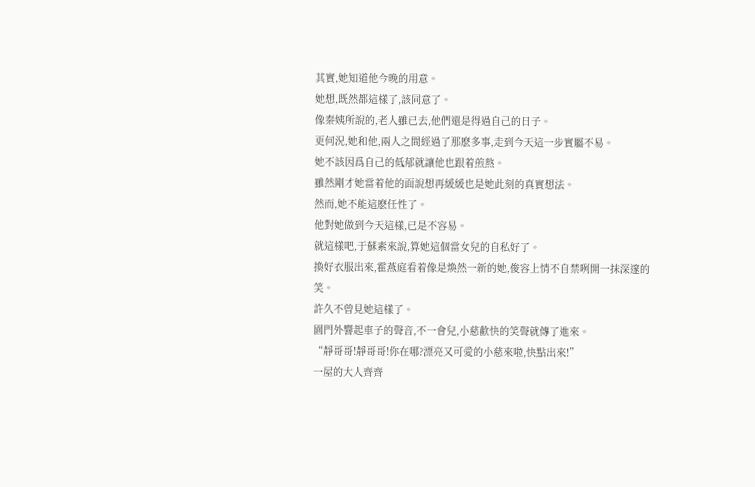其實,她知道他今晚的用意。
她想,既然都這樣了,該同意了。
像秦姨所說的,老人雖已去,他們還是得過自己的日子。
更何況,她和他,兩人之間經過了那麽多事,走到今天這一步實屬不易。
她不該因爲自己的低郁就讓他也跟着煎熬。
雖然剛才她當着他的面說想再緩緩也是她此刻的真實想法。
然而,她不能這麽任性了。
他對她做到今天這樣,已是不容易。
就這樣吧,于蘇素來說,算她這個當女兒的自私好了。
換好衣服出來,霍燕庭看着像是煥然一新的她,俊容上情不自禁咧開一抹深邃的笑。
許久不曾見她這樣了。
園門外響起車子的聲音,不一會兒,小慈歡快的笑聲就傳了進來。
“靜哥哥!靜哥哥!你在哪?漂亮又可愛的小慈來啦,快點出來!”
一屋的大人齊齊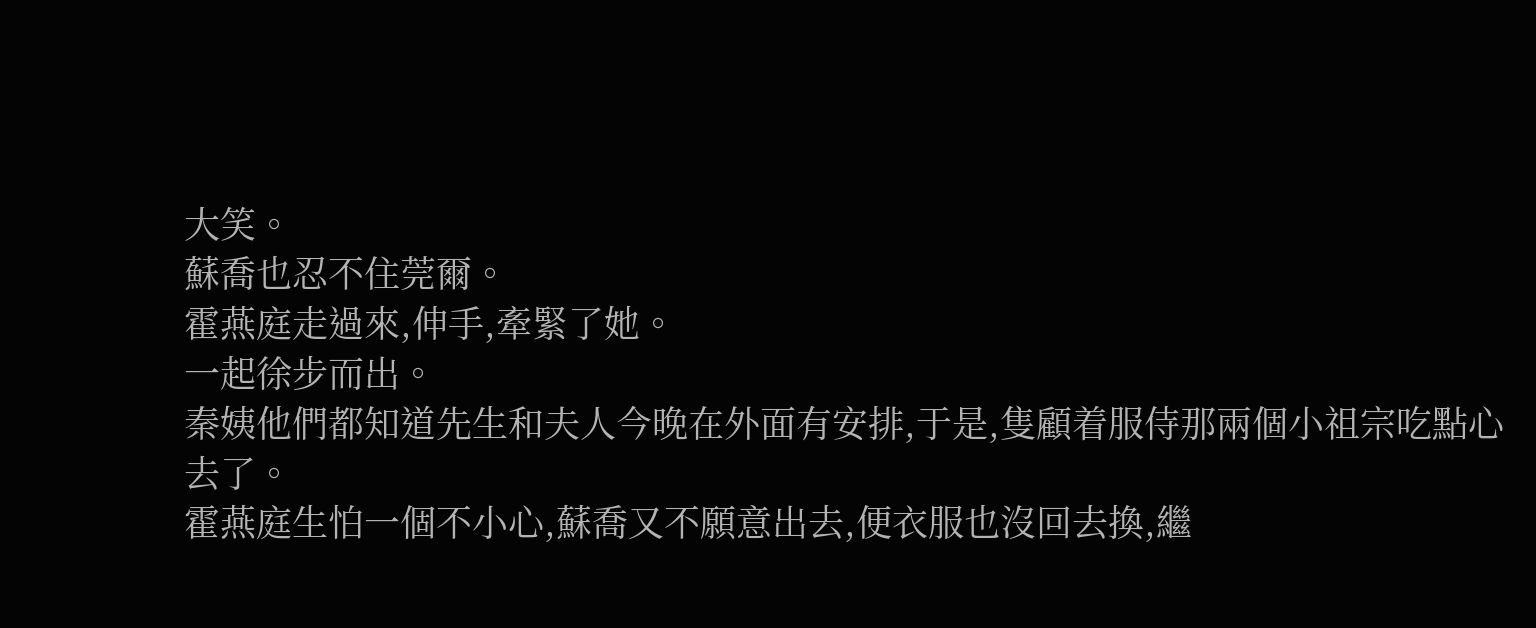大笑。
蘇喬也忍不住莞爾。
霍燕庭走過來,伸手,牽緊了她。
一起徐步而出。
秦姨他們都知道先生和夫人今晚在外面有安排,于是,隻顧着服侍那兩個小祖宗吃點心去了。
霍燕庭生怕一個不小心,蘇喬又不願意出去,便衣服也沒回去換,繼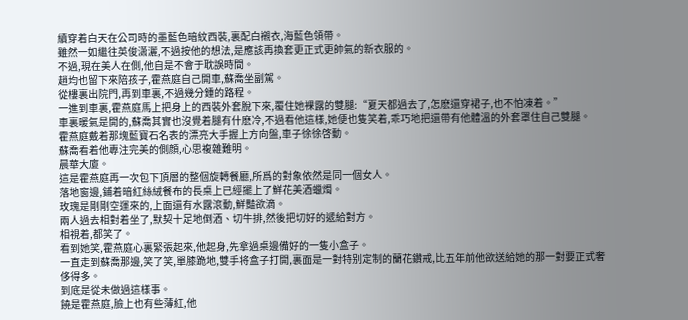續穿着白天在公司時的墨藍色暗紋西裝,裏配白襯衣,海藍色領帶。
雖然一如繼往英俊潇灑,不過按他的想法,是應該再換套更正式更帥氣的新衣服的。
不過,現在美人在側,他自是不會于耽誤時間。
趙均也留下來陪孩子,霍燕庭自己開車,蘇喬坐副駕。
從樓裏出院門,再到車裏,不過幾分鍾的路程。
一進到車裏,霍燕庭馬上把身上的西裝外套脫下來,覆住她裸露的雙腿:“夏天都過去了,怎麽還穿裙子,也不怕凍着。”
車裏暖氣是開的,蘇喬其實也沒覺着腿有什麽冷,不過看他這樣,她便也隻笑着,乖巧地把還帶有他體溫的外套罩住自己雙腿。
霍燕庭戴着那塊藍寶石名表的漂亮大手握上方向盤,車子徐徐啓動。
蘇喬看着他專注完美的側顔,心思複雜難明。
晨華大廈。
這是霍燕庭再一次包下頂層的整個旋轉餐廳,所爲的對象依然是同一個女人。
落地窗邊,鋪着暗紅絲絨餐布的長桌上已經擺上了鮮花美酒蠟燭。
玫瑰是剛剛空運來的,上面還有水露滾動,鮮豔欲滴。
兩人過去相對着坐了,默契十足地倒酒、切牛排,然後把切好的遞給對方。
相視着,都笑了。
看到她笑,霍燕庭心裏緊張起來,他起身,先拿過桌邊備好的一隻小盒子。
一直走到蘇喬那邊,笑了笑,單膝跪地,雙手将盒子打開,裏面是一對特别定制的蘭花鑽戒,比五年前他欲送給她的那一對要正式奢侈得多。
到底是從未做過這樣事。
饒是霍燕庭,臉上也有些薄紅,他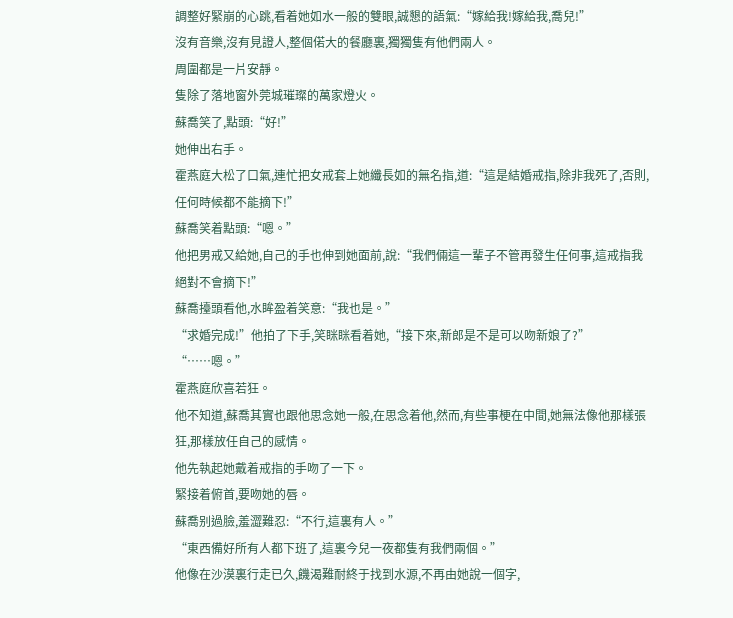調整好緊崩的心跳,看着她如水一般的雙眼,誠懇的語氣:“嫁給我!嫁給我,喬兒!”
沒有音樂,沒有見證人,整個偌大的餐廳裏,獨獨隻有他們兩人。
周圍都是一片安靜。
隻除了落地窗外莞城璀璨的萬家燈火。
蘇喬笑了,點頭:“好!”
她伸出右手。
霍燕庭大松了口氣,連忙把女戒套上她纖長如的無名指,道:“這是結婚戒指,除非我死了,否則,任何時候都不能摘下!”
蘇喬笑着點頭:“嗯。”
他把男戒又給她,自己的手也伸到她面前,說:“我們倆這一輩子不管再發生任何事,這戒指我絕對不會摘下!”
蘇喬擡頭看他,水眸盈着笑意:“我也是。”
“求婚完成!”他拍了下手,笑眯眯看着她,“接下來,新郎是不是可以吻新娘了?”
“……嗯。”
霍燕庭欣喜若狂。
他不知道,蘇喬其實也跟他思念她一般,在思念着他,然而,有些事梗在中間,她無法像他那樣張狂,那樣放任自己的感情。
他先執起她戴着戒指的手吻了一下。
緊接着俯首,要吻她的唇。
蘇喬别過臉,羞澀難忍:“不行,這裏有人。”
“東西備好所有人都下班了,這裏今兒一夜都隻有我們兩個。”
他像在沙漠裏行走已久,饑渴難耐終于找到水源,不再由她說一個字,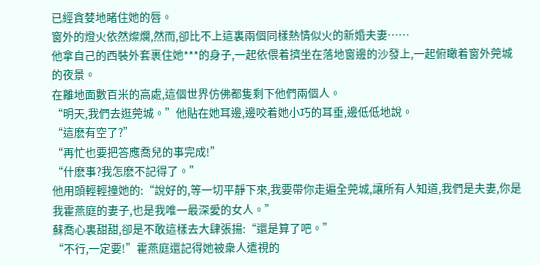已經貪婪地睹住她的唇。
窗外的燈火依然燦爛,然而,卻比不上這裏兩個同樣熱情似火的新婚夫妻……
他拿自己的西裝外套裹住她***的身子,一起依偎着擠坐在落地窗邊的沙發上,一起俯瞰着窗外莞城的夜景。
在離地面數百米的高處,這個世界仿佛都隻剩下他們兩個人。
“明天,我們去逛莞城。”他貼在她耳邊,邊咬着她小巧的耳垂,邊低低地說。
“這麽有空了?”
“再忙也要把答應喬兒的事完成!”
“什麽事?我怎麽不記得了。”
他用頭輕輕撞她的:“說好的,等一切平靜下來,我要帶你走遍全莞城,讓所有人知道,我們是夫妻,你是我霍燕庭的妻子,也是我唯一最深愛的女人。”
蘇喬心裏甜甜,卻是不敢這樣去大肆張揚:“還是算了吧。”
“不行,一定要!”霍燕庭還記得她被衆人遣視的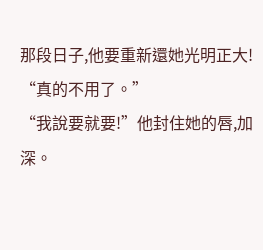那段日子,他要重新還她光明正大!
“真的不用了。”
“我說要就要!”他封住她的唇,加深。